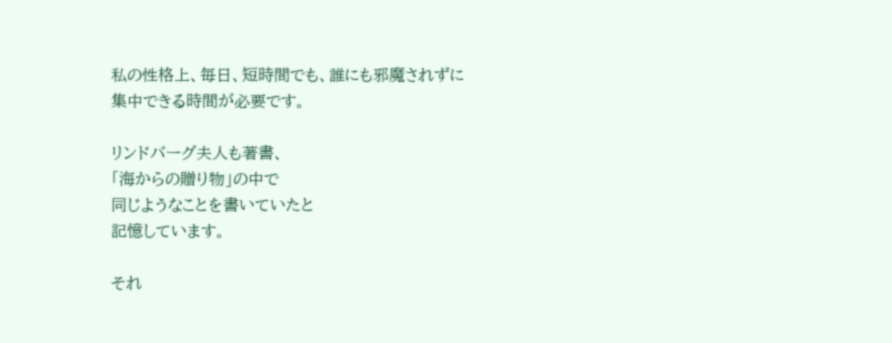私の性格上、毎日、短時間でも、誰にも邪魔されずに
集中できる時間が必要です。

リンドバーグ夫人も著書、
「海からの贈り物」の中で
同じようなことを書いていたと
記憶しています。

それ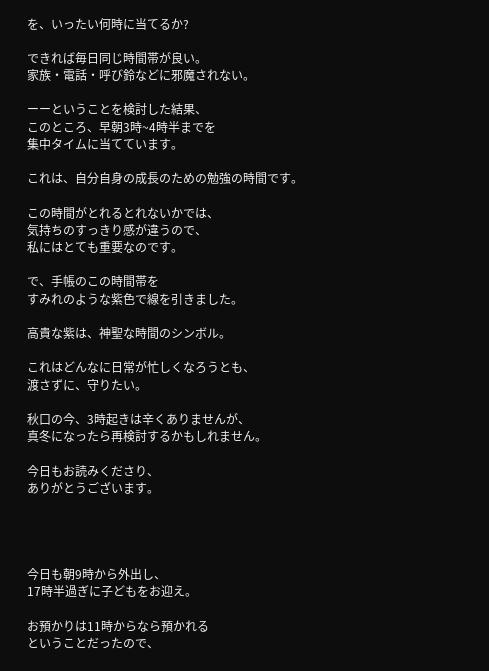を、いったい何時に当てるか?

できれば毎日同じ時間帯が良い。
家族・電話・呼び鈴などに邪魔されない。

ーーということを検討した結果、
このところ、早朝3時~4時半までを
集中タイムに当てています。

これは、自分自身の成長のための勉強の時間です。

この時間がとれるとれないかでは、
気持ちのすっきり感が違うので、
私にはとても重要なのです。

で、手帳のこの時間帯を
すみれのような紫色で線を引きました。

高貴な紫は、神聖な時間のシンボル。

これはどんなに日常が忙しくなろうとも、
渡さずに、守りたい。

秋口の今、3時起きは辛くありませんが、
真冬になったら再検討するかもしれません。

今日もお読みくださり、
ありがとうございます。




今日も朝9時から外出し、
17時半過ぎに子どもをお迎え。

お預かりは11時からなら預かれる
ということだったので、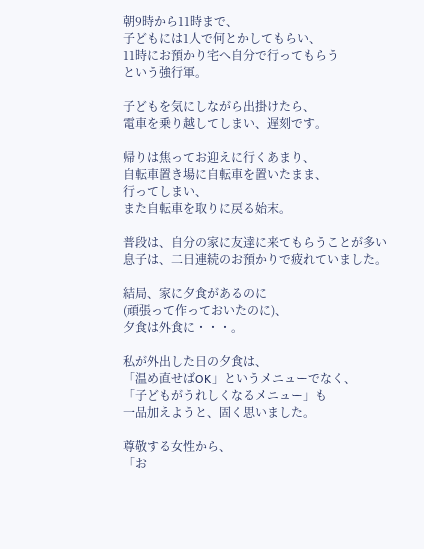朝9時から11時まで、
子どもには1人で何とかしてもらい、
11時にお預かり宅へ自分で行ってもらう
という強行軍。

子どもを気にしながら出掛けたら、
電車を乗り越してしまい、遅刻です。

帰りは焦ってお迎えに行くあまり、
自転車置き場に自転車を置いたまま、
行ってしまい、
また自転車を取りに戻る始末。

普段は、自分の家に友達に来てもらうことが多い
息子は、二日連続のお預かりで疲れていました。

結局、家に夕食があるのに
(頑張って作っておいたのに)、
夕食は外食に・・・。

私が外出した日の夕食は、
「温め直せばOK」というメニューでなく、
「子どもがうれしくなるメニュー」も
一品加えようと、固く思いました。

尊敬する女性から、
「お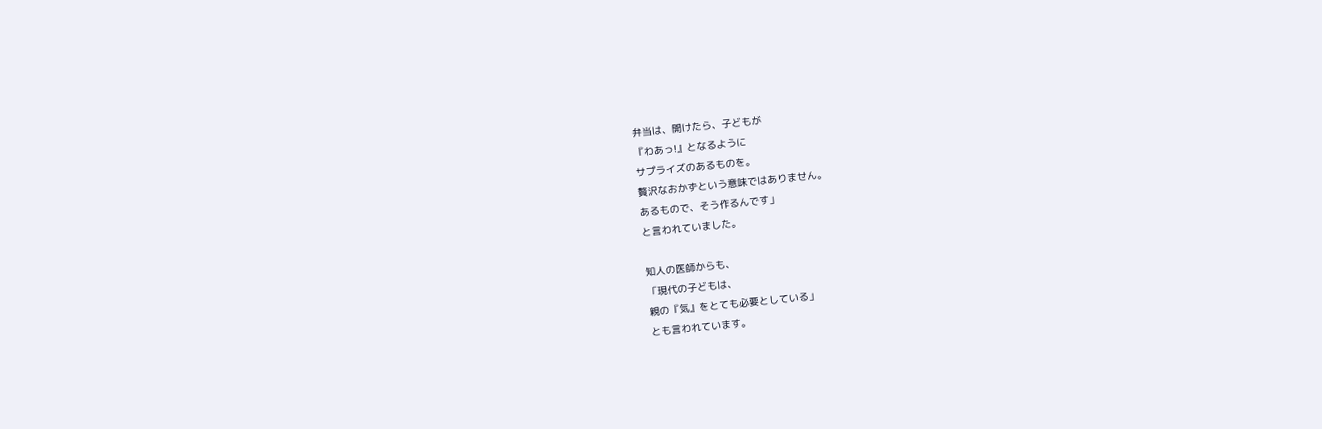弁当は、開けたら、子どもが
『わあっ!』となるように
サプライズのあるものを。
贅沢なおかずという意味ではありません。
あるもので、そう作るんです」
と言われていました。

知人の医師からも、
「現代の子どもは、
親の『気』をとても必要としている」
とも言われています。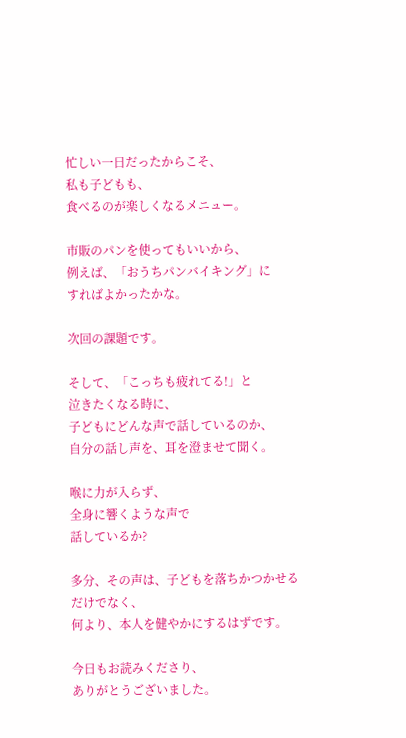忙しい一日だったからこそ、
私も子どもも、
食べるのが楽しくなるメニュー。

市販のパンを使ってもいいから、
例えば、「おうちパンバイキング」に
すればよかったかな。

次回の課題です。

そして、「こっちも疲れてる!」と
泣きたくなる時に、
子どもにどんな声で話しているのか、
自分の話し声を、耳を澄ませて聞く。

喉に力が入らず、
全身に響くような声で
話しているか?

多分、その声は、子どもを落ちかつかせる
だけでなく、
何より、本人を健やかにするはずです。

今日もお読みくださり、
ありがとうございました。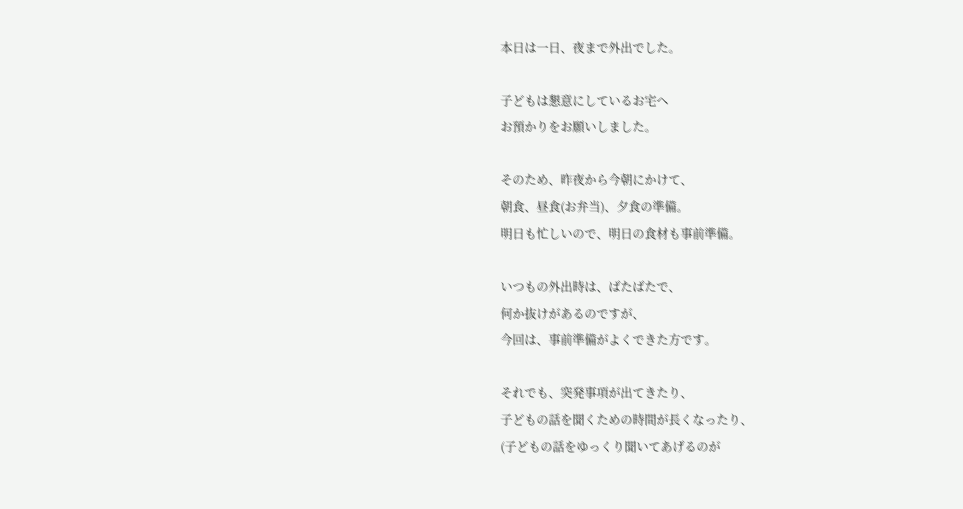本日は一日、夜まで外出でした。

子どもは懇意にしているお宅へ
お預かりをお願いしました。

そのため、昨夜から今朝にかけて、
朝食、昼食(お弁当)、夕食の準備。
明日も忙しいので、明日の食材も事前準備。

いつもの外出時は、ばたばたで、
何か抜けがあるのですが、
今回は、事前準備がよくできた方です。

それでも、突発事項が出てきたり、
子どもの話を聞くための時間が長くなったり、
(子どもの話をゆっくり聞いてあげるのが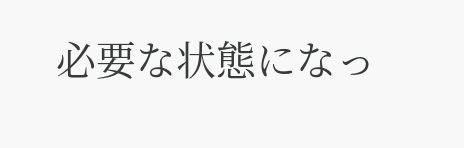必要な状態になっ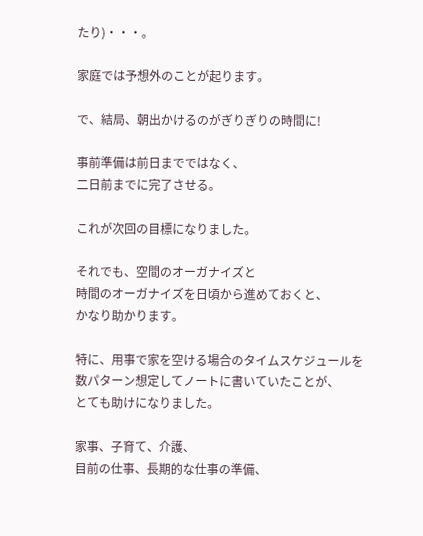たり)・・・。

家庭では予想外のことが起ります。

で、結局、朝出かけるのがぎりぎりの時間に!

事前準備は前日までではなく、
二日前までに完了させる。

これが次回の目標になりました。

それでも、空間のオーガナイズと
時間のオーガナイズを日頃から進めておくと、
かなり助かります。

特に、用事で家を空ける場合のタイムスケジュールを
数パターン想定してノートに書いていたことが、
とても助けになりました。

家事、子育て、介護、
目前の仕事、長期的な仕事の準備、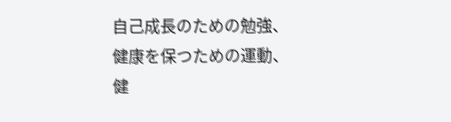自己成長のための勉強、
健康を保つための運動、
健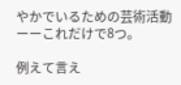やかでいるための芸術活動
ーーこれだけで8つ。

例えて言え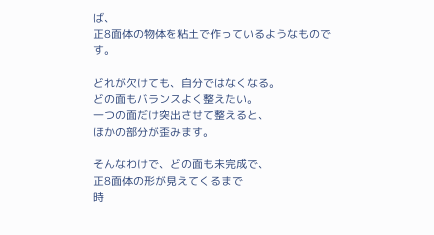ば、
正8面体の物体を粘土で作っているようなものです。

どれが欠けても、自分ではなくなる。
どの面もバランスよく整えたい。
一つの面だけ突出させて整えると、
ほかの部分が歪みます。

そんなわけで、どの面も未完成で、
正8面体の形が見えてくるまで
時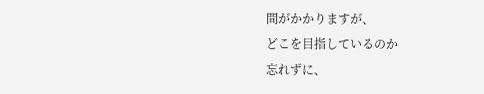間がかかりますが、
どこを目指しているのか
忘れずに、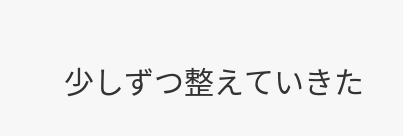少しずつ整えていきた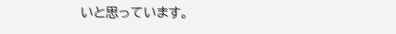いと思っています。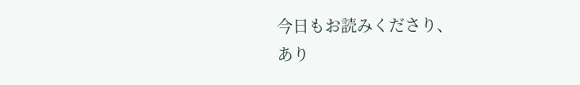今日もお読みくださり、
あり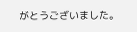がとうございました。